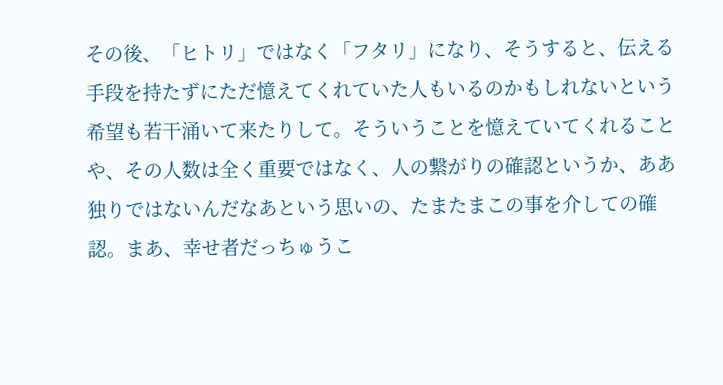その後、「ヒトリ」ではなく「フタリ」になり、そうすると、伝える手段を持たずにただ憶えてくれていた人もいるのかもしれないという希望も若干涌いて来たりして。そういうことを憶えていてくれることや、その人数は全く重要ではなく、人の繋がりの確認というか、ああ独りではないんだなあという思いの、たまたまこの事を介しての確認。まあ、幸せ者だっちゅうこ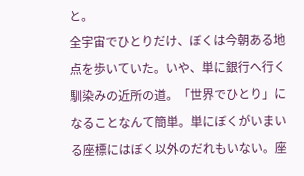と。
全宇宙でひとりだけ、ぼくは今朝ある地点を歩いていた。いや、単に銀行へ行く馴染みの近所の道。「世界でひとり」になることなんて簡単。単にぼくがいまいる座標にはぼく以外のだれもいない。座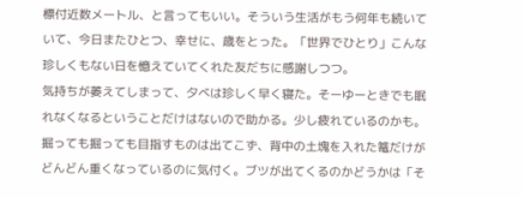標付近数メートル、と言ってもいい。そういう生活がもう何年も続いていて、今日またひとつ、幸せに、歳をとった。「世界でひとり」こんな珍しくもない日を憶えていてくれた友だちに感謝しつつ。
気持ちが萎えてしまって、夕べは珍しく早く寝た。そーゆーときでも眠れなくなるということだけはないので助かる。少し疲れているのかも。掘っても掘っても目指すものは出てこず、背中の土塊を入れた篭だけがどんどん重くなっているのに気付く。ブツが出てくるのかどうかは「そ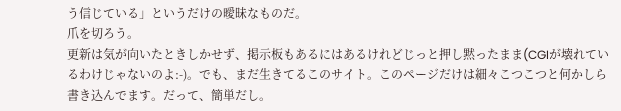う信じている」というだけの曖昧なものだ。
爪を切ろう。
更新は気が向いたときしかせず、掲示板もあるにはあるけれどじっと押し黙ったまま(CGIが壊れているわけじゃないのよ:-)。でも、まだ生きてるこのサイト。このページだけは細々こつこつと何かしら書き込んでます。だって、簡単だし。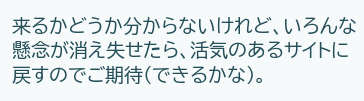来るかどうか分からないけれど、いろんな懸念が消え失せたら、活気のあるサイトに戻すのでご期待(できるかな)。